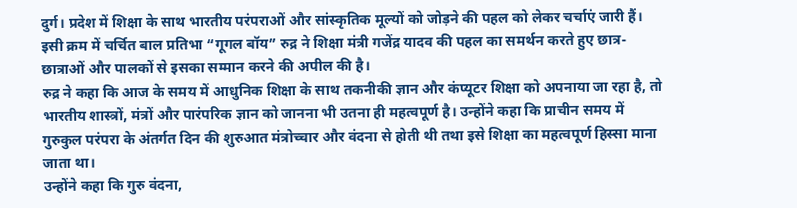दुर्ग। प्रदेश में शिक्षा के साथ भारतीय परंपराओं और सांस्कृतिक मूल्यों को जोड़ने की पहल को लेकर चर्चाएं जारी हैं। इसी क्रम में चर्चित बाल प्रतिभा “गूगल बॉय” रुद्र ने शिक्षा मंत्री गजेंद्र यादव की पहल का समर्थन करते हुए छात्र-छात्राओं और पालकों से इसका सम्मान करने की अपील की है।
रुद्र ने कहा कि आज के समय में आधुनिक शिक्षा के साथ तकनीकी ज्ञान और कंप्यूटर शिक्षा को अपनाया जा रहा है, तो भारतीय शास्त्रों, मंत्रों और पारंपरिक ज्ञान को जानना भी उतना ही महत्वपूर्ण है। उन्होंने कहा कि प्राचीन समय में गुरुकुल परंपरा के अंतर्गत दिन की शुरुआत मंत्रोच्चार और वंदना से होती थी तथा इसे शिक्षा का महत्वपूर्ण हिस्सा माना जाता था।
उन्होंने कहा कि गुरु वंदना,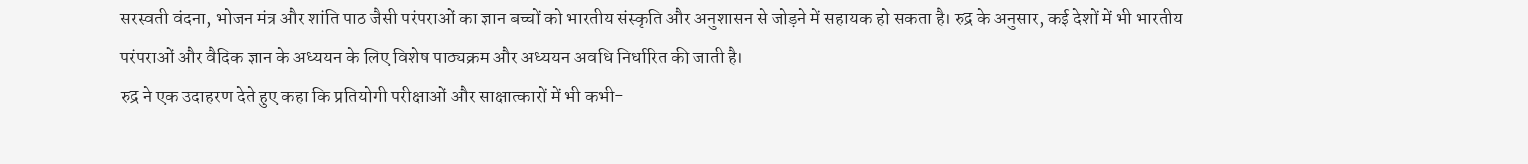सरस्वती वंदना, भोजन मंत्र और शांति पाठ जैसी परंपराओं का ज्ञान बच्चों को भारतीय संस्कृति और अनुशासन से जोड़ने में सहायक हो सकता है। रुद्र के अनुसार, कई देशों में भी भारतीय परंपराओं और वैदिक ज्ञान के अध्ययन के लिए विशेष पाठ्यक्रम और अध्ययन अवधि निर्धारित की जाती है।
रुद्र ने एक उदाहरण देते हुए कहा कि प्रतियोगी परीक्षाओं और साक्षात्कारों में भी कभी-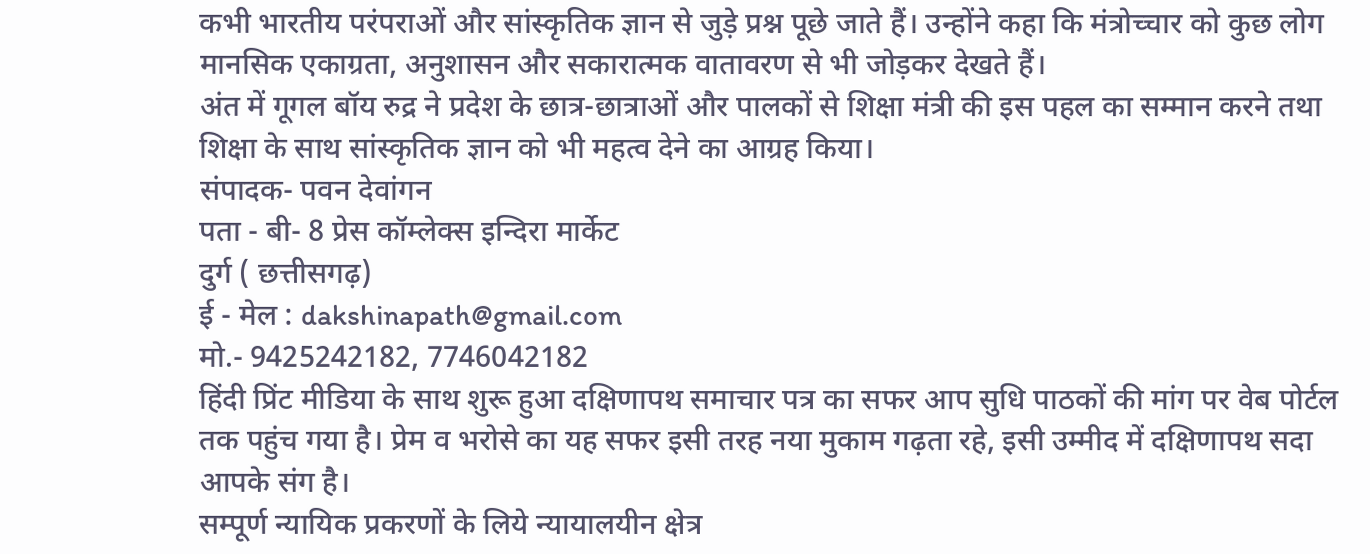कभी भारतीय परंपराओं और सांस्कृतिक ज्ञान से जुड़े प्रश्न पूछे जाते हैं। उन्होंने कहा कि मंत्रोच्चार को कुछ लोग मानसिक एकाग्रता, अनुशासन और सकारात्मक वातावरण से भी जोड़कर देखते हैं।
अंत में गूगल बॉय रुद्र ने प्रदेश के छात्र-छात्राओं और पालकों से शिक्षा मंत्री की इस पहल का सम्मान करने तथा शिक्षा के साथ सांस्कृतिक ज्ञान को भी महत्व देने का आग्रह किया।
संपादक- पवन देवांगन
पता - बी- 8 प्रेस कॉम्लेक्स इन्दिरा मार्केट
दुर्ग ( छत्तीसगढ़)
ई - मेल : dakshinapath@gmail.com
मो.- 9425242182, 7746042182
हिंदी प्रिंट मीडिया के साथ शुरू हुआ दक्षिणापथ समाचार पत्र का सफर आप सुधि पाठकों की मांग पर वेब पोर्टल तक पहुंच गया है। प्रेम व भरोसे का यह सफर इसी तरह नया मुकाम गढ़ता रहे, इसी उम्मीद में दक्षिणापथ सदा आपके संग है।
सम्पूर्ण न्यायिक प्रकरणों के लिये न्यायालयीन क्षेत्र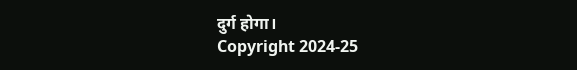दुर्ग होगा।
Copyright 2024-25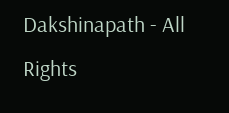Dakshinapath - All Rights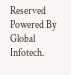Reserved
Powered By Global Infotech.